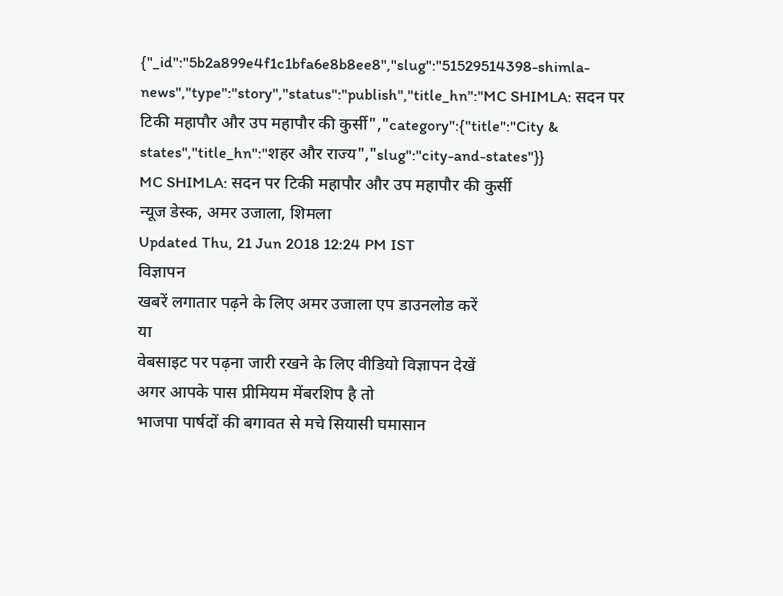{"_id":"5b2a899e4f1c1bfa6e8b8ee8","slug":"51529514398-shimla-news","type":"story","status":"publish","title_hn":"MC SHIMLA: सदन पर टिकी महापौर और उप महापौर की कुर्सी","category":{"title":"City & states","title_hn":"शहर और राज्य","slug":"city-and-states"}}
MC SHIMLA: सदन पर टिकी महापौर और उप महापौर की कुर्सी
न्यूज डेस्क, अमर उजाला, शिमला
Updated Thu, 21 Jun 2018 12:24 PM IST
विज्ञापन
खबरें लगातार पढ़ने के लिए अमर उजाला एप डाउनलोड करें
या
वेबसाइट पर पढ़ना जारी रखने के लिए वीडियो विज्ञापन देखें
अगर आपके पास प्रीमियम मेंबरशिप है तो
भाजपा पार्षदों की बगावत से मचे सियासी घमासान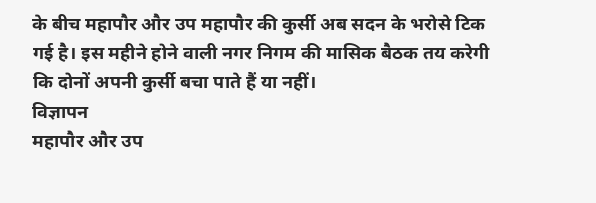के बीच महापौर और उप महापौर की कुर्सी अब सदन के भरोसे टिक गई है। इस महीने होने वाली नगर निगम की मासिक बैठक तय करेगी कि दोनों अपनी कुर्सी बचा पाते हैं या नहीं।
विज्ञापन
महापौर और उप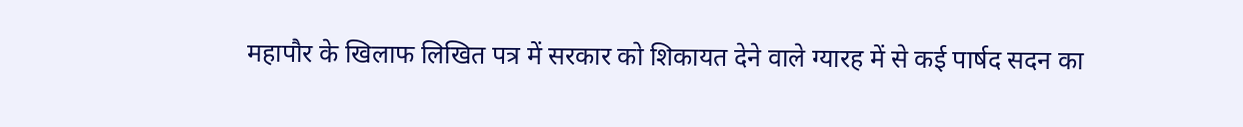महापौर के खिलाफ लिखित पत्र में सरकार को शिकायत देने वाले ग्यारह में से कई पार्षद सदन का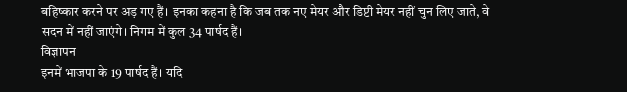बहिष्कार करने पर अड़ गए हैं। इनका कहना है कि जब तक नए मेयर और डिप्टी मेयर नहीं चुन लिए जाते, वे सदन में नहीं जाएंगे। निगम में कुल 34 पार्षद हैं।
विज्ञापन
इनमें भाजपा के 19 पार्षद हैं। यदि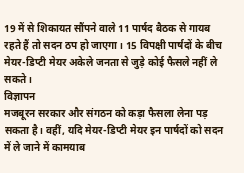19 में से शिकायत सौंपने वाले 11 पार्षद बैठक से गायब रहते हैं तो सदन ठप हो जाएगा। 15 विपक्षी पार्षदों के बीच मेयर-डिप्टी मेयर अकेले जनता से जुड़े कोई फैसले नहीं ले सकते।
विज्ञापन
मजबूरन सरकार और संगठन को कड़ा फैसला लेना पड़ सकता है। वहीं, यदि मेयर-डिप्टी मेयर इन पार्षदों को सदन में ले जाने में कामयाब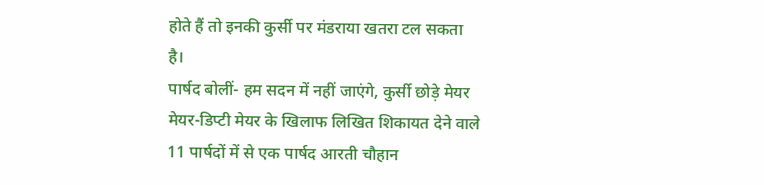होते हैं तो इनकी कुर्सी पर मंडराया खतरा टल सकता है।
पार्षद बोलीं- हम सदन में नहीं जाएंगे, कुर्सी छोड़े मेयर
मेयर-डिप्टी मेयर के खिलाफ लिखित शिकायत देने वाले 11 पार्षदों में से एक पार्षद आरती चौहान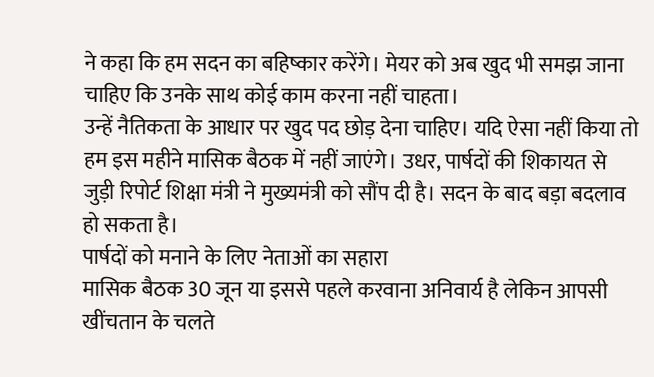ने कहा कि हम सदन का बहिष्कार करेंगे। मेयर को अब खुद भी समझ जाना चाहिए कि उनके साथ कोई काम करना नहीं चाहता।
उन्हें नैतिकता के आधार पर खुद पद छोड़ देना चाहिए। यदि ऐसा नहीं किया तो हम इस महीने मासिक बैठक में नहीं जाएंगे। उधर, पार्षदों की शिकायत से जुड़ी रिपोर्ट शिक्षा मंत्री ने मुख्यमंत्री को सौंप दी है। सदन के बाद बड़ा बदलाव हो सकता है।
पार्षदों को मनाने के लिए नेताओं का सहारा
मासिक बैठक 30 जून या इससे पहले करवाना अनिवार्य है लेकिन आपसी खींचतान के चलते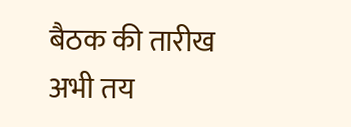बैठक की तारीख अभी तय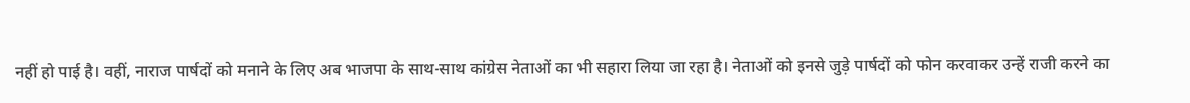नहीं हो पाई है। वहीं, नाराज पार्षदों को मनाने के लिए अब भाजपा के साथ-साथ कांग्रेस नेताओं का भी सहारा लिया जा रहा है। नेताओं को इनसे जुड़े पार्षदों को फोन करवाकर उन्हें राजी करने का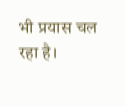भी प्रयास चल रहा है।